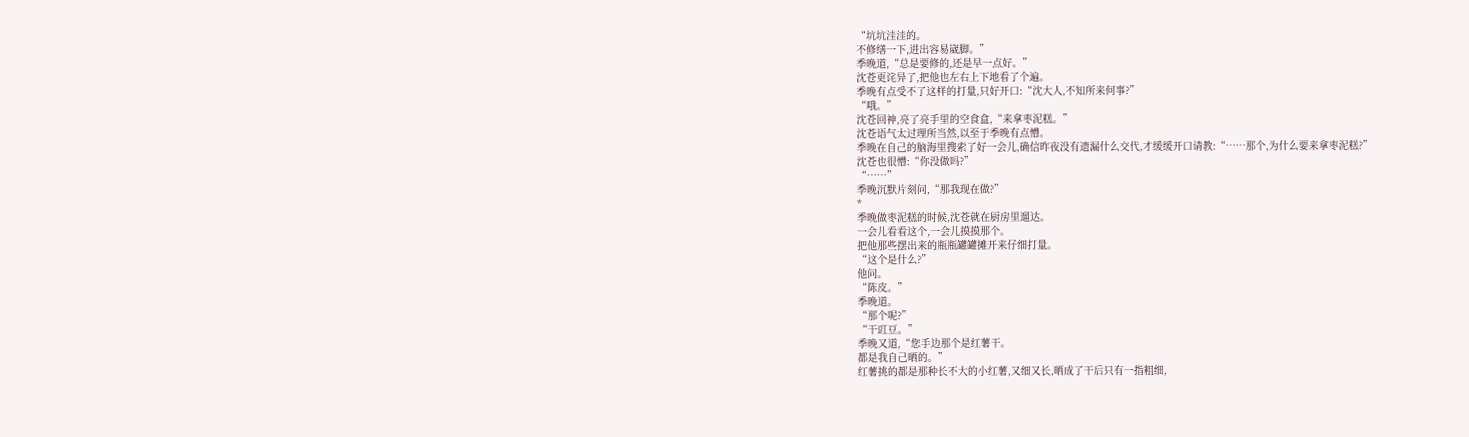“坑坑洼洼的。
不修缮一下,进出容易崴脚。”
季晚道,“总是要修的,还是早一点好。”
沈苍更诧异了,把他也左右上下地看了个遍。
季晚有点受不了这样的打量,只好开口:“沈大人,不知所来何事?”
“哦。”
沈苍回神,亮了亮手里的空食盒,“来拿枣泥糕。”
沈苍语气太过理所当然,以至于季晚有点懵。
季晚在自己的脑海里搜索了好一会儿,确信昨夜没有遗漏什么交代,才缓缓开口请教:“……那个,为什么要来拿枣泥糕?”
沈苍也很懵:“你没做吗?”
“……”
季晚沉默片刻问,“那我现在做?”
*
季晚做枣泥糕的时候,沈苍就在厨房里遛达。
一会儿看看这个,一会儿摸摸那个。
把他那些摆出来的瓶瓶罐罐摊开来仔细打量。
“这个是什么?”
他问。
“陈皮。”
季晚道。
“那个呢?”
“干豇豆。”
季晚又道,“您手边那个是红薯干。
都是我自己晒的。”
红薯挑的都是那种长不大的小红薯,又细又长,晒成了干后只有一指粗细,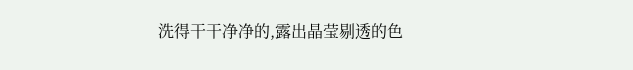洗得干干净净的,露出晶莹剔透的色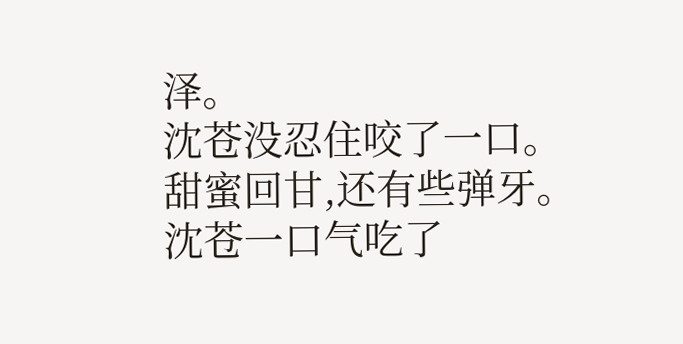泽。
沈苍没忍住咬了一口。
甜蜜回甘,还有些弹牙。
沈苍一口气吃了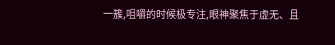一簇,咀嚼的时候极专注,眼神聚焦于虚无、且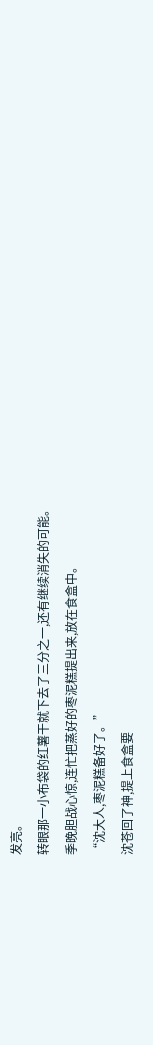发亮。
转眼那一小布袋的红薯干就下去了三分之一,还有继续消失的可能。
季晚胆战心惊,连忙把蒸好的枣泥糕提出来,放在食盒中。
“沈大人,枣泥糕备好了。”
沈苍回了神,提上食盒要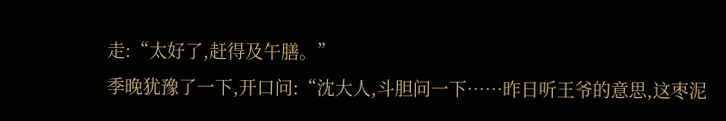走:“太好了,赶得及午膳。”
季晚犹豫了一下,开口问:“沈大人,斗胆问一下……昨日听王爷的意思,这枣泥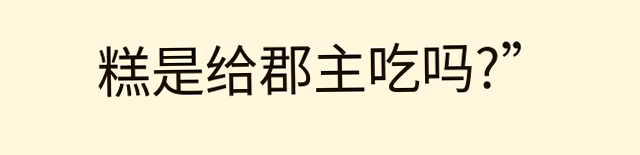糕是给郡主吃吗?”